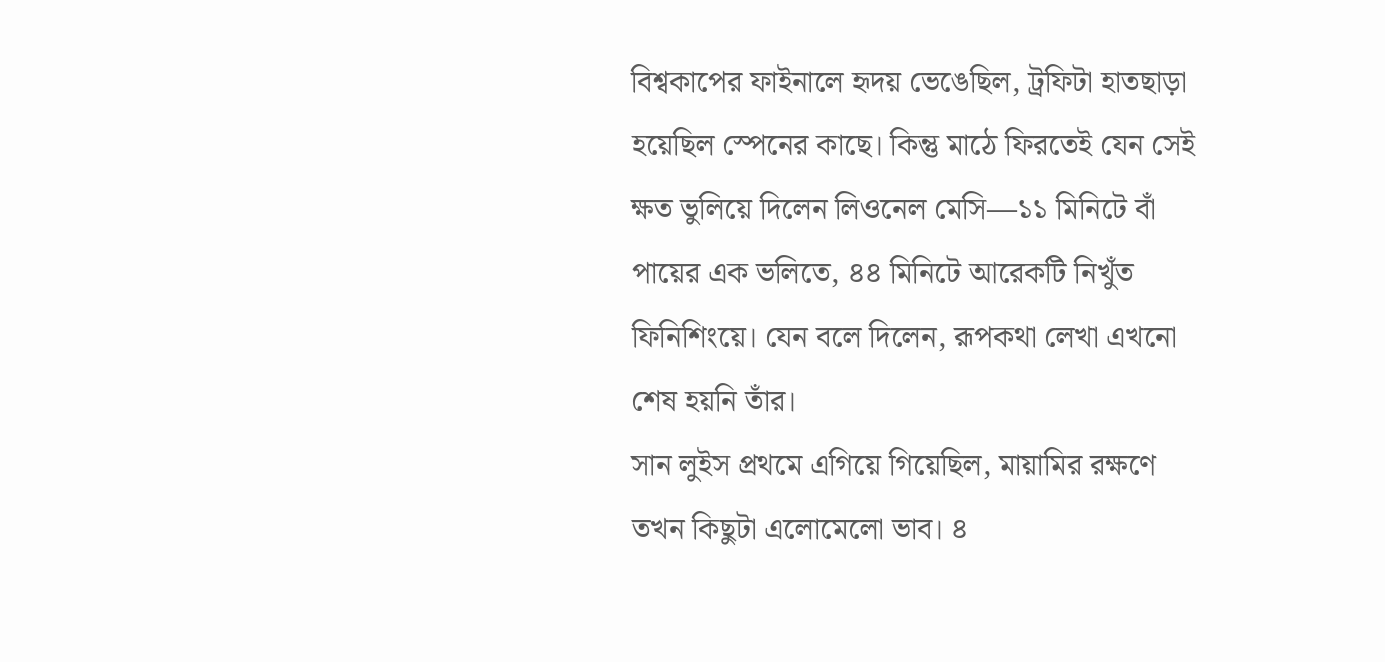বিশ্বকাপের ফাইনালে হৃদয় ভেঙেছিল, ট্রফিটা হাতছাড়া হয়েছিল স্পেনের কাছে। কিন্তু মাঠে ফিরতেই যেন সেই ক্ষত ভুলিয়ে দিলেন লিওনেল মেসি—১১ মিনিটে বাঁ পায়ের এক ভলিতে, ৪৪ মিনিটে আরেকটি নিখুঁত ফিনিশিংয়ে। যেন বলে দিলেন, রূপকথা লেখা এখনো শেষ হয়নি তাঁর।
সান লুইস প্রথমে এগিয়ে গিয়েছিল, মায়ামির রক্ষণে তখন কিছুটা এলোমেলো ভাব। ৪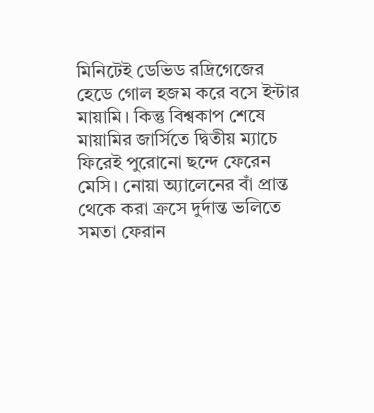মিনিটেই ডেভিড রদ্রিগেজের হেডে গোল হজম করে বসে ইন্টার মায়ামি। কিন্তু বিশ্বকাপ শেষে মায়ামির জার্সিতে দ্বিতীয় ম্যাচে ফিরেই পুরোনো ছন্দে ফেরেন মেসি। নোয়া অ্যালেনের বাঁ প্রান্ত থেকে করা ক্রসে দুর্দান্ত ভলিতে সমতা ফেরান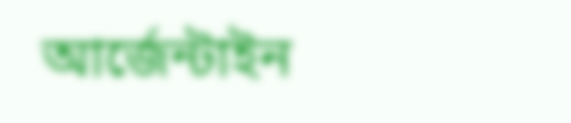আর্জেন্টাইন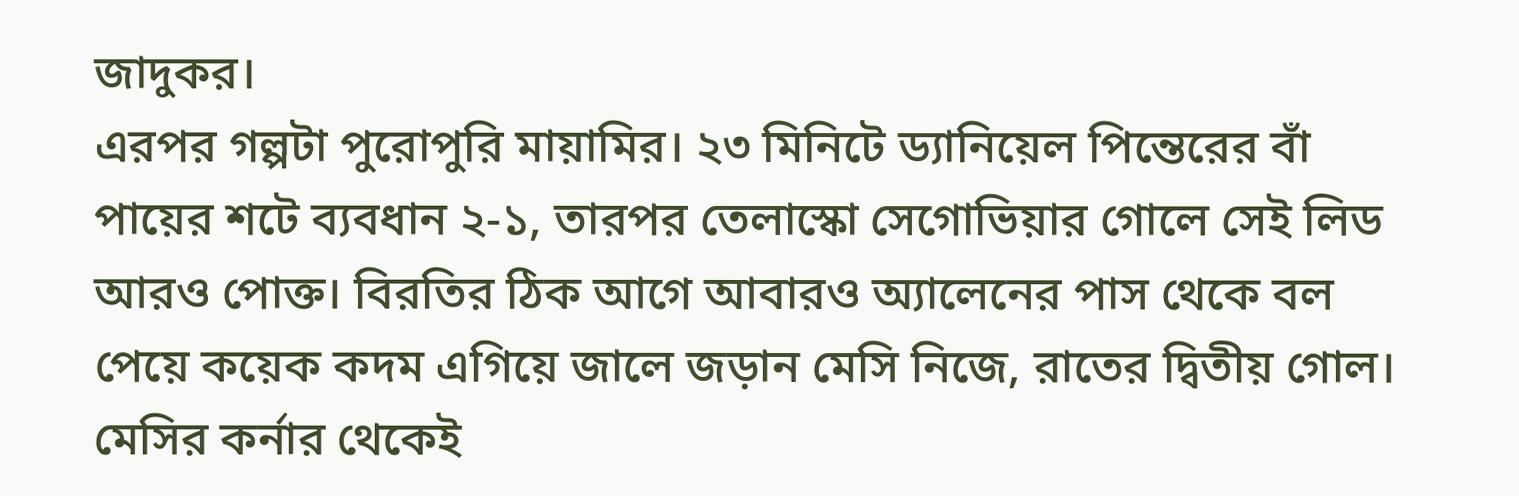জাদুকর।
এরপর গল্পটা পুরোপুরি মায়ামির। ২৩ মিনিটে ড্যানিয়েল পিন্তেরের বাঁ পায়ের শটে ব্যবধান ২-১, তারপর তেলাস্কো সেগোভিয়ার গোলে সেই লিড আরও পোক্ত। বিরতির ঠিক আগে আবারও অ্যালেনের পাস থেকে বল পেয়ে কয়েক কদম এগিয়ে জালে জড়ান মেসি নিজে, রাতের দ্বিতীয় গোল। মেসির কর্নার থেকেই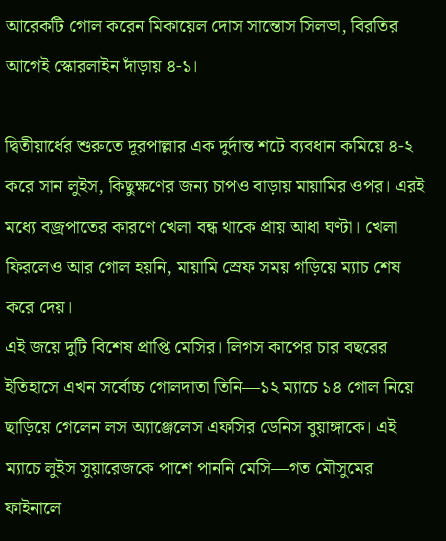আরেকটি গোল করেন মিকায়েল দোস সান্তোস সিলভা, বিরতির আগেই স্কোরলাইন দাঁড়ায় ৪-১।

দ্বিতীয়ার্ধের শুরুতে দূরপাল্লার এক দুর্দান্ত শটে ব্যবধান কমিয়ে ৪-২ করে সান লুইস, কিছুক্ষণের জন্য চাপও বাড়ায় মায়ামির ওপর। এরই মধ্যে বজ্রপাতের কারণে খেলা বন্ধ থাকে প্রায় আধা ঘণ্টা। খেলা ফিরলেও আর গোল হয়নি, মায়ামি স্রেফ সময় গড়িয়ে ম্যাচ শেষ করে দেয়।
এই জয়ে দুটি বিশেষ প্রাপ্তি মেসির। লিগস কাপের চার বছরের ইতিহাসে এখন সর্বোচ্চ গোলদাতা তিনি—১২ ম্যাচে ১৪ গোল নিয়ে ছাড়িয়ে গেলেন লস অ্যাঞ্জেলেস এফসির ডেনিস বুয়াঙ্গাকে। এই ম্যাচে লুইস সুয়ারেজকে পাশে পাননি মেসি—গত মৌসুমের ফাইনালে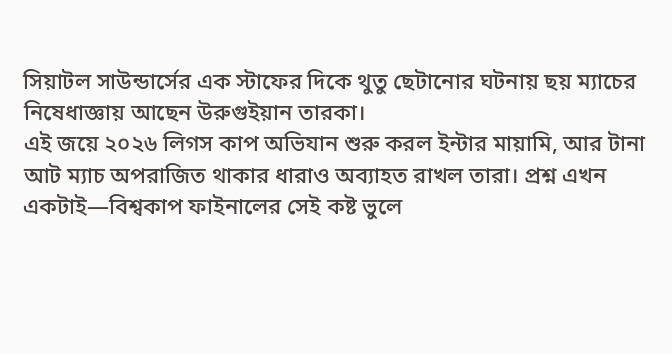সিয়াটল সাউন্ডার্সের এক স্টাফের দিকে থুতু ছেটানোর ঘটনায় ছয় ম্যাচের নিষেধাজ্ঞায় আছেন উরুগুইয়ান তারকা।
এই জয়ে ২০২৬ লিগস কাপ অভিযান শুরু করল ইন্টার মায়ামি, আর টানা আট ম্যাচ অপরাজিত থাকার ধারাও অব্যাহত রাখল তারা। প্রশ্ন এখন একটাই—বিশ্বকাপ ফাইনালের সেই কষ্ট ভুলে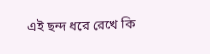এই ছন্দ ধরে রেখে কি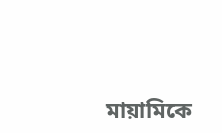মায়ামিকে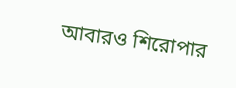আবারও শিরোপার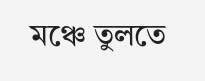মঞ্চে তুলতে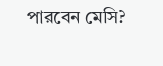পারবেন মেসি?